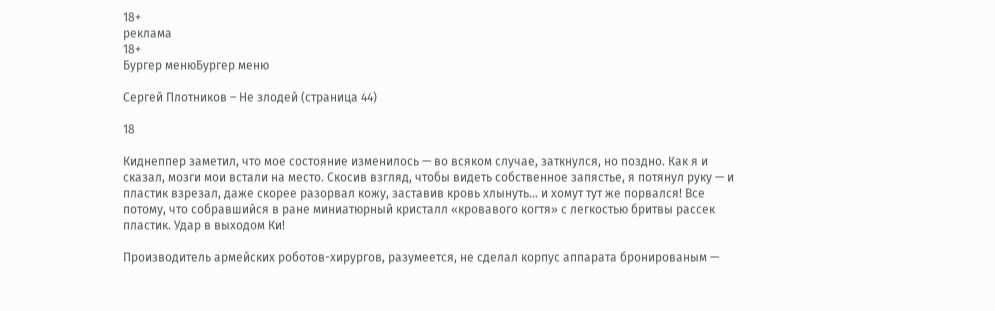18+
реклама
18+
Бургер менюБургер меню

Сергей Плотников – Не злодей (страница 44)

18

Киднеппер заметил, что мое состояние изменилось — во всяком случае, заткнулся, но поздно. Как я и сказал, мозги мои встали на место. Скосив взгляд, чтобы видеть собственное запястье, я потянул руку — и пластик взрезал, даже скорее разорвал кожу, заставив кровь хлынуть… и хомут тут же порвался! Все потому, что собравшийся в ране миниатюрный кристалл «кровавого когтя» с легкостью бритвы рассек пластик. Удар в выходом Ки!

Производитель армейских роботов-хирургов, разумеется, не сделал корпус аппарата бронированым —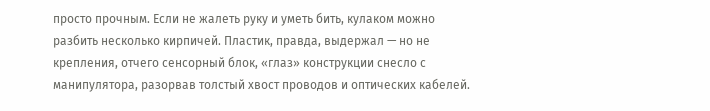просто прочным. Если не жалеть руку и уметь бить, кулаком можно разбить несколько кирпичей. Пластик, правда, выдержал — но не крепления, отчего сенсорный блок, «глаз» конструкции снесло с манипулятора, разорвав толстый хвост проводов и оптических кабелей.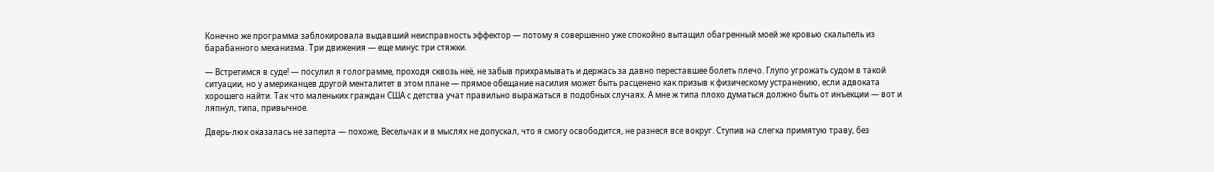Конечно же программа заблокировала выдавший неисправность эффектор — потому я совершенно уже спокойно вытащил обагренный моей же кровью скальпель из барабанного механизма. Три движения — еще минус три стяжки.

— Встретимся в суде! — посулил я голограмме, проходя сквозь неё, не забыв прихрамывать и держась за давно переставшее болеть плечо. Глупо угрожать судом в такой ситуации, но у американцев другой менталитет в этом плане — прямое обещание насилия может быть расценено как призыв к физическому устранению, если адвоката хорошего найти. Так что маленьких граждан США с детства учат правильно выражаться в подобных случаях. А мне ж типа плохо думаться должно быть от инъекции — вот и ляпнул, типа, привычное.

Дверь-люк оказалась не заперта — похоже, Весельчак и в мыслях не допускал, что я смогу освободится, не разнеся все вокруг. Ступив на слегка примятую траву, без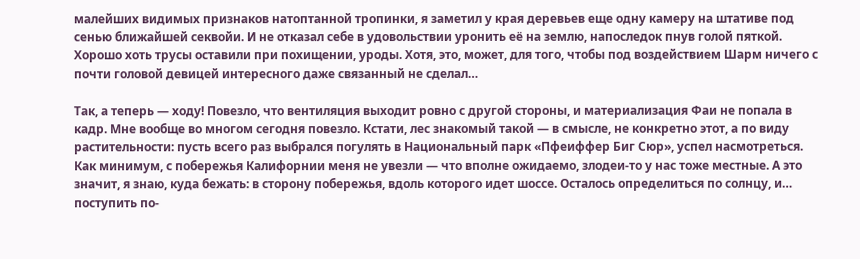малейших видимых признаков натоптанной тропинки, я заметил у края деревьев еще одну камеру на штативе под сенью ближайшей секвойи. И не отказал себе в удовольствии уронить её на землю, напоследок пнув голой пяткой. Хорошо хоть трусы оставили при похищении, уроды. Хотя, это, может, для того, чтобы под воздействием Шарм ничего с почти головой девицей интересного даже связанный не сделал…

Так, а теперь — ходу! Повезло, что вентиляция выходит ровно с другой стороны, и материализация Фаи не попала в кадр. Мне вообще во многом сегодня повезло. Кстати, лес знакомый такой — в смысле, не конкретно этот, а по виду растительности: пусть всего раз выбрался погулять в Национальный парк «Пфеиффер Биг Сюр», успел насмотреться. Как минимум, с побережья Калифорнии меня не увезли — что вполне ожидаемо, злодеи-то у нас тоже местные. А это значит, я знаю, куда бежать: в сторону побережья, вдоль которого идет шоссе. Осталось определиться по солнцу, и… поступить по-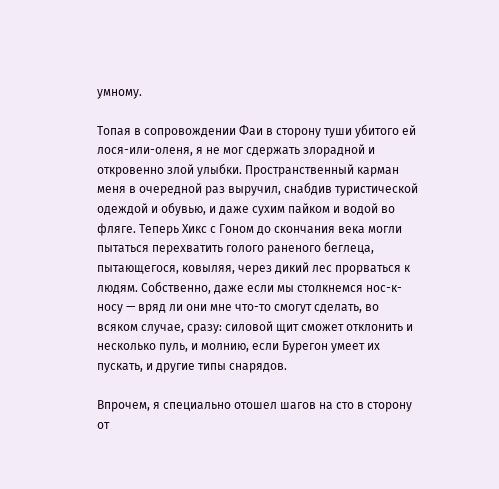умному.

Топая в сопровождении Фаи в сторону туши убитого ей лося-или-оленя, я не мог сдержать злорадной и откровенно злой улыбки. Пространственный карман меня в очередной раз выручил, снабдив туристической одеждой и обувью, и даже сухим пайком и водой во фляге. Теперь Хикс с Гоном до скончания века могли пытаться перехватить голого раненого беглеца, пытающегося, ковыляя, через дикий лес прорваться к людям. Собственно, даже если мы столкнемся нос-к-носу — вряд ли они мне что-то смогут сделать, во всяком случае, сразу: силовой щит сможет отклонить и несколько пуль, и молнию, если Бурегон умеет их пускать, и другие типы снарядов.

Впрочем, я специально отошел шагов на сто в сторону от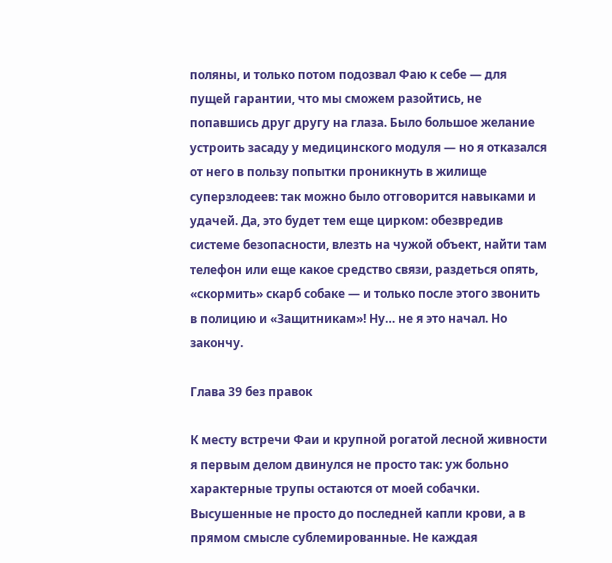поляны, и только потом подозвал Фаю к себе — для пущей гарантии, что мы сможем разойтись, не попавшись друг другу на глаза. Было большое желание устроить засаду у медицинского модуля — но я отказался от него в пользу попытки проникнуть в жилище суперзлодеев: так можно было отговорится навыками и удачей. Да, это будет тем еще цирком: обезвредив системе безопасности, влезть на чужой объект, найти там телефон или еще какое средство связи, раздеться опять, «скормить» скарб собаке — и только после этого звонить в полицию и «Защитникам»! Ну… не я это начал. Но закончу.

Глава 39 без правок

К месту встречи Фаи и крупной рогатой лесной живности я первым делом двинулся не просто так: уж больно характерные трупы остаются от моей собачки. Высушенные не просто до последней капли крови, а в прямом смысле сублемированные. Не каждая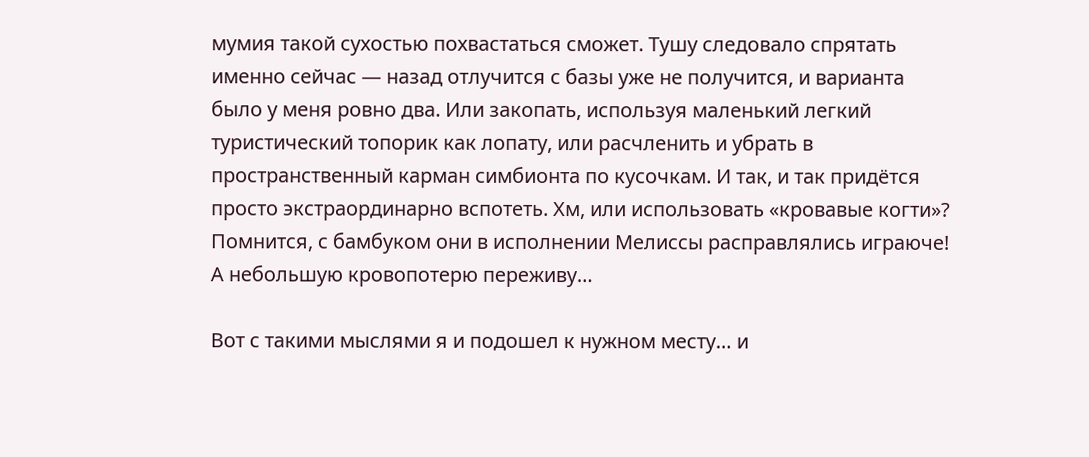мумия такой сухостью похвастаться сможет. Тушу следовало спрятать именно сейчас — назад отлучится с базы уже не получится, и варианта было у меня ровно два. Или закопать, используя маленький легкий туристический топорик как лопату, или расчленить и убрать в пространственный карман симбионта по кусочкам. И так, и так придётся просто экстраординарно вспотеть. Хм, или использовать «кровавые когти»? Помнится, с бамбуком они в исполнении Мелиссы расправлялись играюче! А небольшую кровопотерю переживу…

Вот с такими мыслями я и подошел к нужном месту… и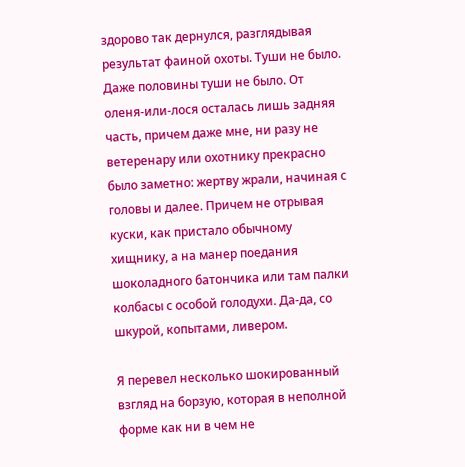здорово так дернулся, разглядывая результат фаиной охоты. Туши не было. Даже половины туши не было. От оленя-или-лося осталась лишь задняя часть, причем даже мне, ни разу не ветеренару или охотнику прекрасно было заметно: жертву жрали, начиная с головы и далее. Причем не отрывая куски, как пристало обычному хищнику, а на манер поедания шоколадного батончика или там палки колбасы с особой голодухи. Да-да, со шкурой, копытами, ливером.

Я перевел несколько шокированный взгляд на борзую, которая в неполной форме как ни в чем не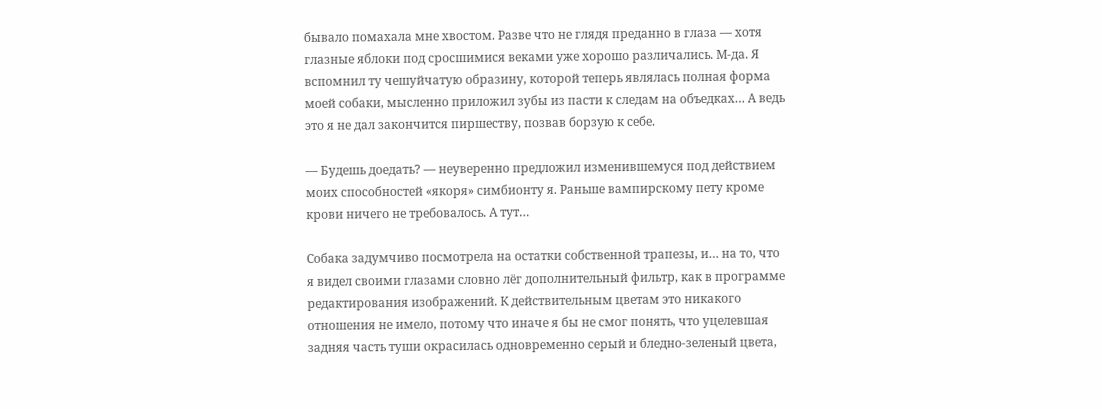бывало помахала мне хвостом. Разве что не глядя преданно в глаза — хотя глазные яблоки под сросшимися веками уже хорошо различались. М-да. Я вспомнил ту чешуйчатую образину, которой теперь являлась полная форма моей собаки, мысленно приложил зубы из пасти к следам на объедках… А ведь это я не дал закончится пиршеству, позвав борзую к себе.

— Будешь доедать? — неуверенно предложил изменившемуся под действием моих способностей «якоря» симбионту я. Раньше вампирскому пету кроме крови ничего не требовалось. А тут…

Собака задумчиво посмотрела на остатки собственной трапезы, и… на то, что я видел своими глазами словно лёг дополнительный фильтр, как в программе редактирования изображений. К действительным цветам это никакого отношения не имело, потому что иначе я бы не смог понять, что уцелевшая задняя часть туши окрасилась одновременно серый и бледно-зеленый цвета,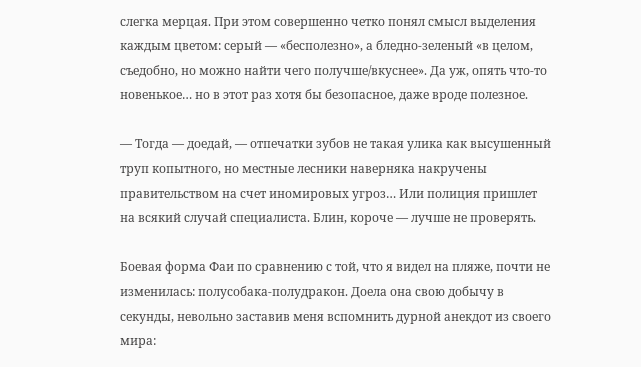слегка мерцая. При этом совершенно четко понял смысл выделения каждым цветом: серый — «бесполезно», а бледно-зеленый «в целом, съедобно, но можно найти чего получше/вкуснее». Да уж, опять что-то новенькое… но в этот раз хотя бы безопасное, даже вроде полезное.

— Тогда — доедай, — отпечатки зубов не такая улика как высушенный труп копытного, но местные лесники наверняка накручены правительством на счет иномировых угроз… Или полиция пришлет на всякий случай специалиста. Блин, короче — лучше не проверять.

Боевая форма Фаи по сравнению с той, что я видел на пляже, почти не изменилась: полусобака-полудракон. Доела она свою добычу в секунды, невольно заставив меня вспомнить дурной анекдот из своего мира: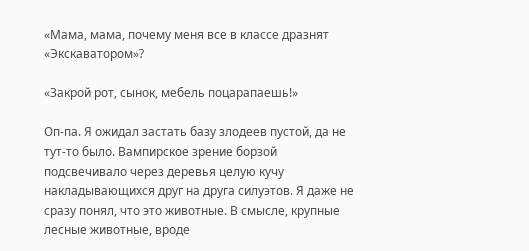«Мама, мама, почему меня все в классе дразнят «Экскаватором»?

«Закрой рот, сынок, мебель поцарапаешь!»

Оп-па. Я ожидал застать базу злодеев пустой, да не тут-то было. Вампирское зрение борзой подсвечивало через деревья целую кучу накладывающихся друг на друга силуэтов. Я даже не сразу понял, что это животные. В смысле, крупные лесные животные, вроде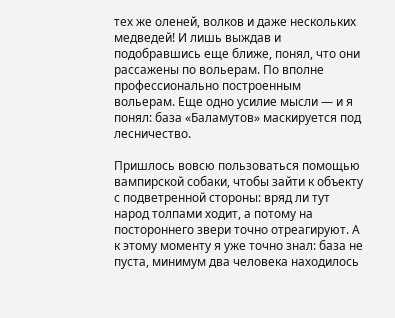тех же оленей, волков и даже нескольких медведей! И лишь выждав и подобравшись еще ближе, понял, что они рассажены по вольерам. По вполне профессионально построенным вольерам. Еще одно усилие мысли — и я понял: база «Баламутов» маскируется под лесничество.

Пришлось вовсю пользоваться помощью вампирской собаки, чтобы зайти к объекту с подветренной стороны: вряд ли тут народ толпами ходит, а потому на постороннего звери точно отреагируют. А к этому моменту я уже точно знал: база не пуста, минимум два человека находилось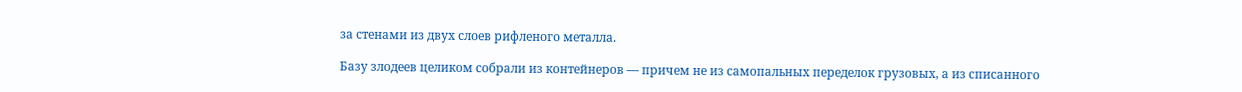за стенами из двух слоев рифленого металла.

Базу злодеев целиком собрали из контейнеров — причем не из самопальных переделок грузовых, а из списанного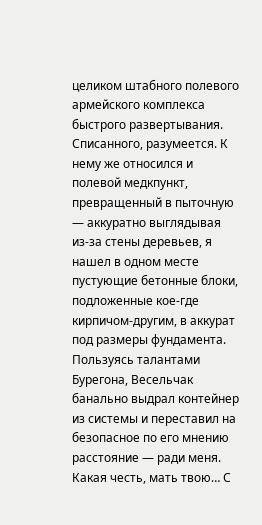целиком штабного полевого армейского комплекса быстрого развертывания. Списанного, разумеется. К нему же относился и полевой медкпункт, превращенный в пыточную — аккуратно выглядывая из-за стены деревьев, я нашел в одном месте пустующие бетонные блоки, подложенные кое-где кирпичом-другим, в аккурат под размеры фундамента. Пользуясь талантами Бурегона, Весельчак банально выдрал контейнер из системы и переставил на безопасное по его мнению расстояние — ради меня. Какая честь, мать твою… С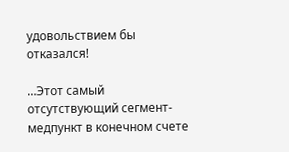удовольствием бы отказался!

…Этот самый отсутствующий сегмент-медпункт в конечном счете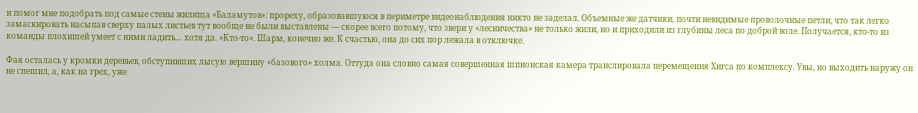и помог мне подобрать под самые стены жилища «Баламутов»: прореху, образовавшуюся в периметре видеонаблюдения никто не заделал. Объемные же датчики, почти невидимые проволочные петли, что так легко замаскировать насыпав сверху палых листьев тут вообще не были выставлены — скорее всего потому, что звери у «лесничества» не только жили, но и приходили из глубины леса по доброй воле. Получается, кто-то из команды плохишей умеет с ними ладить… хотя да. «Кто-то». Шарм, конечно же. К счастью, она до сих пор лежала в отключке.

Фая осталась у кромки деревьев, обступивших лысую вершину «базового» холма. Оттуда она словно самая совершенная шпионская камера транслировала перемещения Хигса по комплексу. Увы, но выходить наружу он не спешил, а, как на грех, уже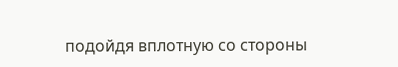подойдя вплотную со стороны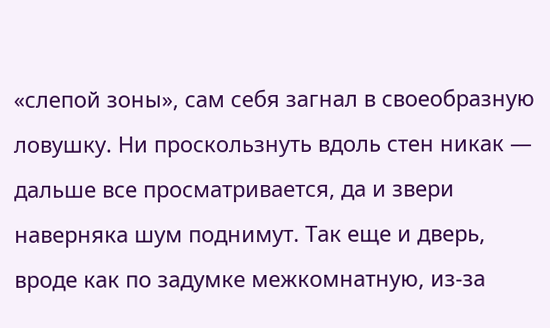«слепой зоны», сам себя загнал в своеобразную ловушку. Ни проскользнуть вдоль стен никак — дальше все просматривается, да и звери наверняка шум поднимут. Так еще и дверь, вроде как по задумке межкомнатную, из-за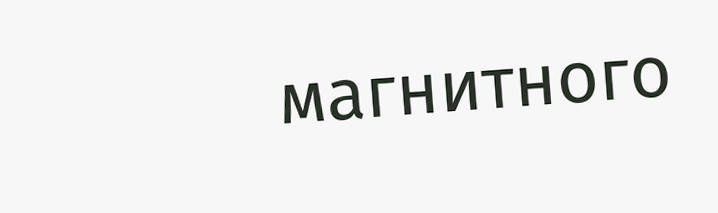магнитного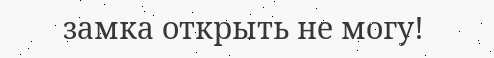замка открыть не могу!